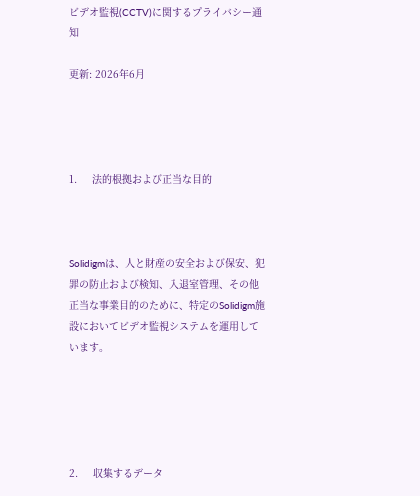ビデオ監視(CCTV)に関するプライバシー通知

更新: 2026年6月




1.     法的根拠および正当な目的



Solidigmは、人と財産の安全および保安、犯罪の防止および検知、入退室管理、その他正当な事業目的のために、特定のSolidigm施設においてビデオ監視システムを運用しています。





2.     収集するデータ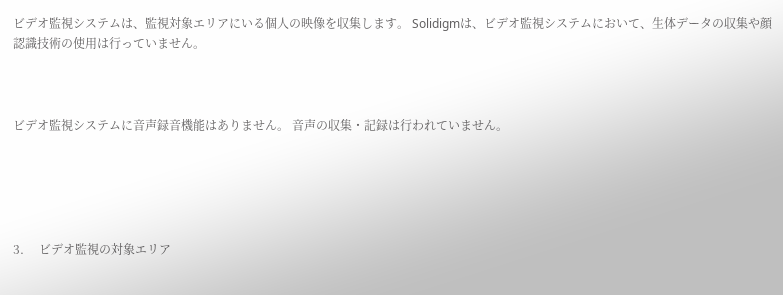ビデオ監視システムは、監視対象エリアにいる個人の映像を収集します。 Solidigmは、ビデオ監視システムにおいて、生体データの収集や顔認識技術の使用は行っていません。



ビデオ監視システムに音声録音機能はありません。 音声の収集・記録は行われていません。





3.     ビデオ監視の対象エリア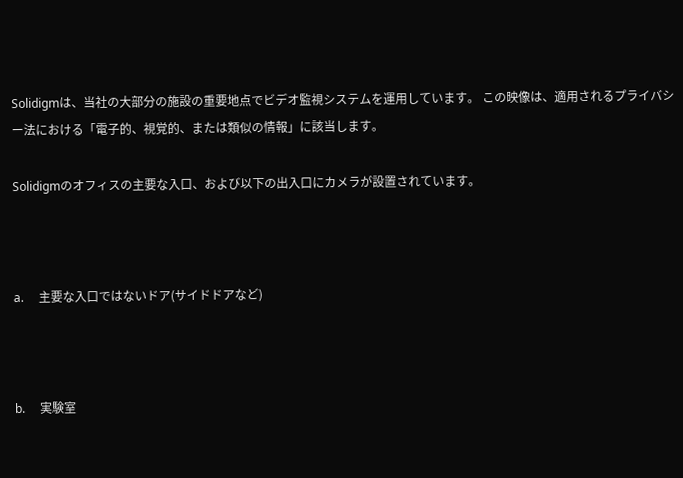Solidigmは、当社の大部分の施設の重要地点でビデオ監視システムを運用しています。 この映像は、適用されるプライバシー法における「電子的、視覚的、または類似の情報」に該当します。

Solidigmのオフィスの主要な入口、および以下の出入口にカメラが設置されています。



a.     主要な入口ではないドア(サイドドアなど)



b.     実験室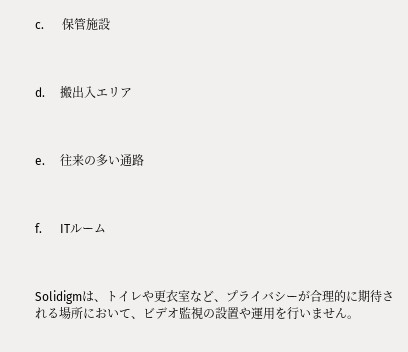c.      保管施設



d.     搬出入エリア



e.     往来の多い通路



f.      ITルーム



Solidigmは、トイレや更衣室など、プライバシーが合理的に期待される場所において、ビデオ監視の設置や運用を行いません。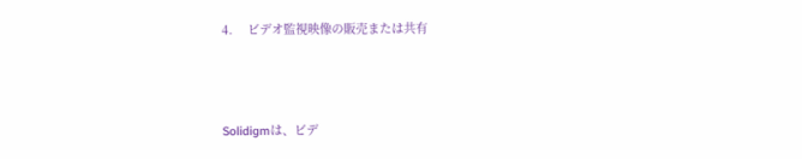4.     ビデオ監視映像の販売または共有



Solidigmは、ビデ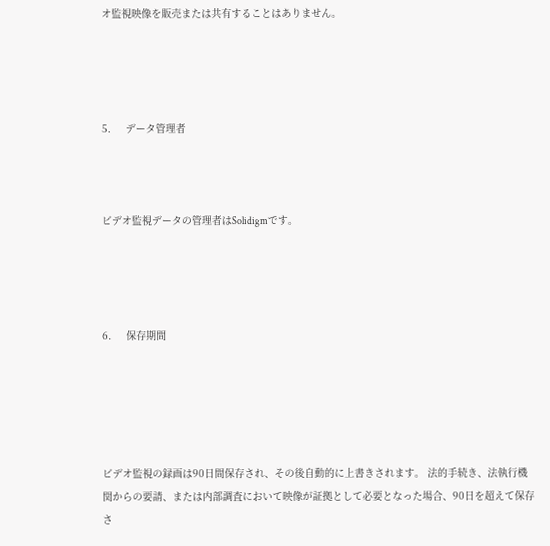オ監視映像を販売または共有することはありません。




5.     データ管理者



ビデオ監視データの管理者はSolidigmです。




6.     保存期間





ビデオ監視の録画は90日間保存され、その後自動的に上書きされます。 法的手続き、法執行機関からの要請、または内部調査において映像が証拠として必要となった場合、90日を超えて保存さ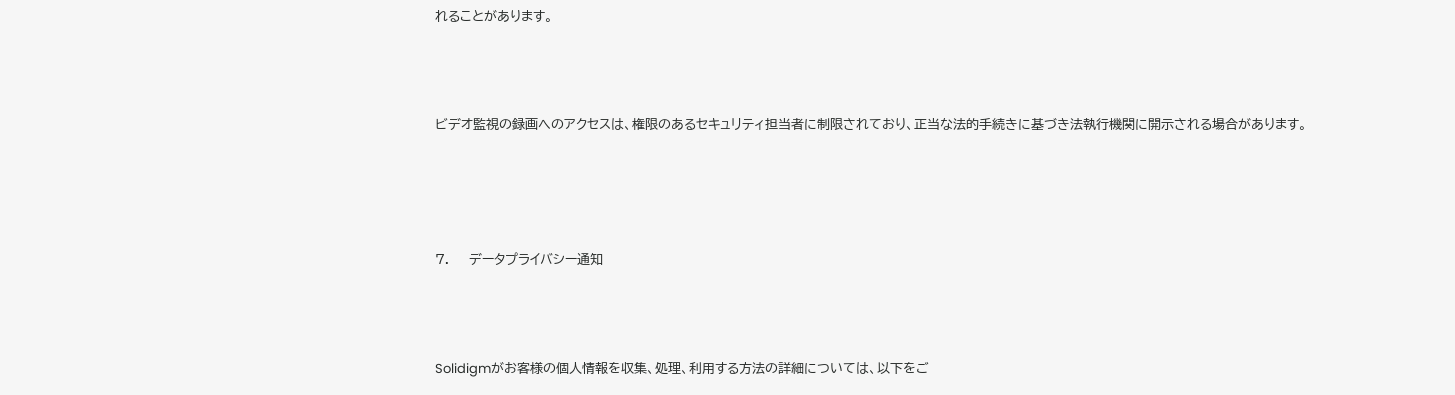れることがあります。



ビデオ監視の録画へのアクセスは、権限のあるセキュリティ担当者に制限されており、正当な法的手続きに基づき法執行機関に開示される場合があります。




7.     データプライバシー通知



Solidigmがお客様の個人情報を収集、処理、利用する方法の詳細については、以下をご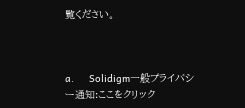覧ください。



a.     Solidigm一般プライバシー通知:ここをクリック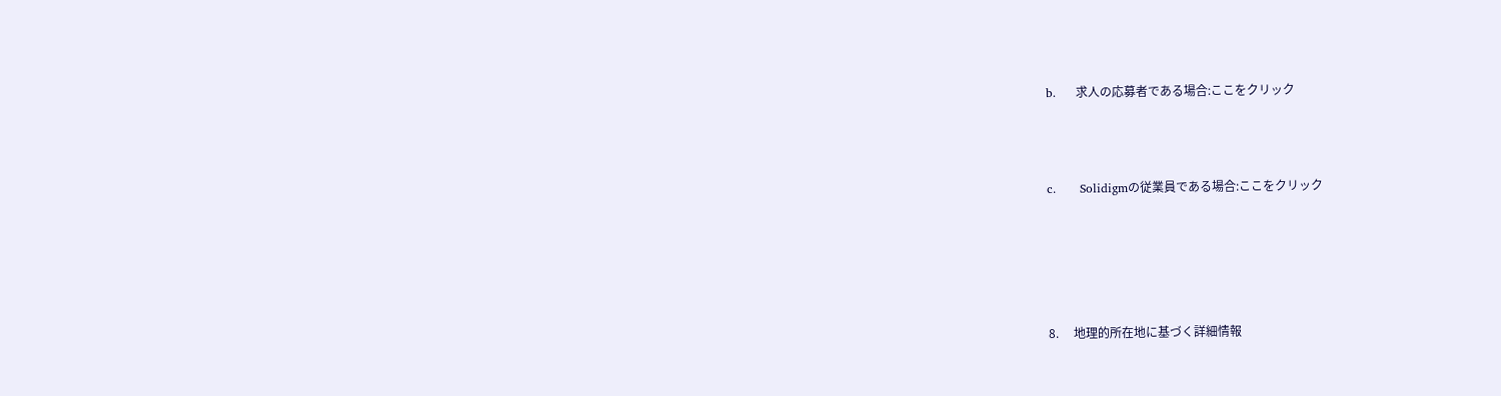b.     求人の応募者である場合:ここをクリック



c.      Solidigmの従業員である場合:ここをクリック





8.     地理的所在地に基づく詳細情報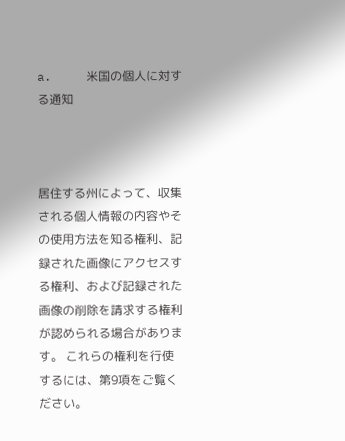a.     米国の個人に対する通知



居住する州によって、収集される個人情報の内容やその使用方法を知る権利、記録された画像にアクセスする権利、および記録された画像の削除を請求する権利が認められる場合があります。 これらの権利を行使するには、第9項をご覧ください。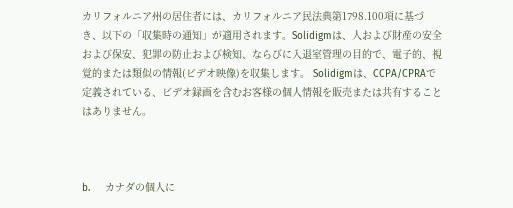カリフォルニア州の居住者には、カリフォルニア民法典第1798.100項に基づき、以下の「収集時の通知」が適用されます。Solidigmは、人および財産の安全および保安、犯罪の防止および検知、ならびに入退室管理の目的で、電子的、視覚的または類似の情報(ビデオ映像)を収集します。 Solidigmは、CCPA/CPRAで定義されている、ビデオ録画を含むお客様の個人情報を販売または共有することはありません。



b.     カナダの個人に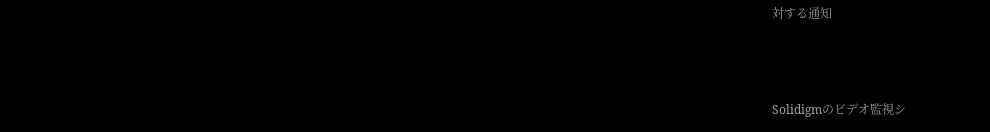対する通知



Solidigmのビデオ監視シ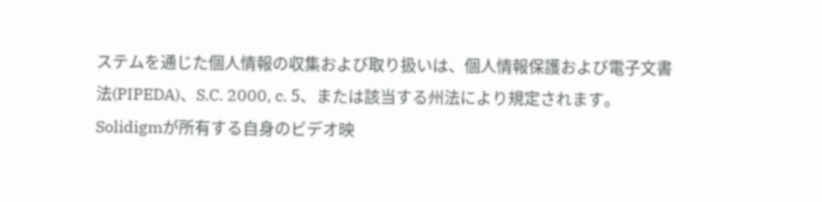ステムを通じた個人情報の収集および取り扱いは、個人情報保護および電子文書法(PIPEDA)、S.C. 2000, c. 5、または該当する州法により規定されます。 Solidigmが所有する自身のビデオ映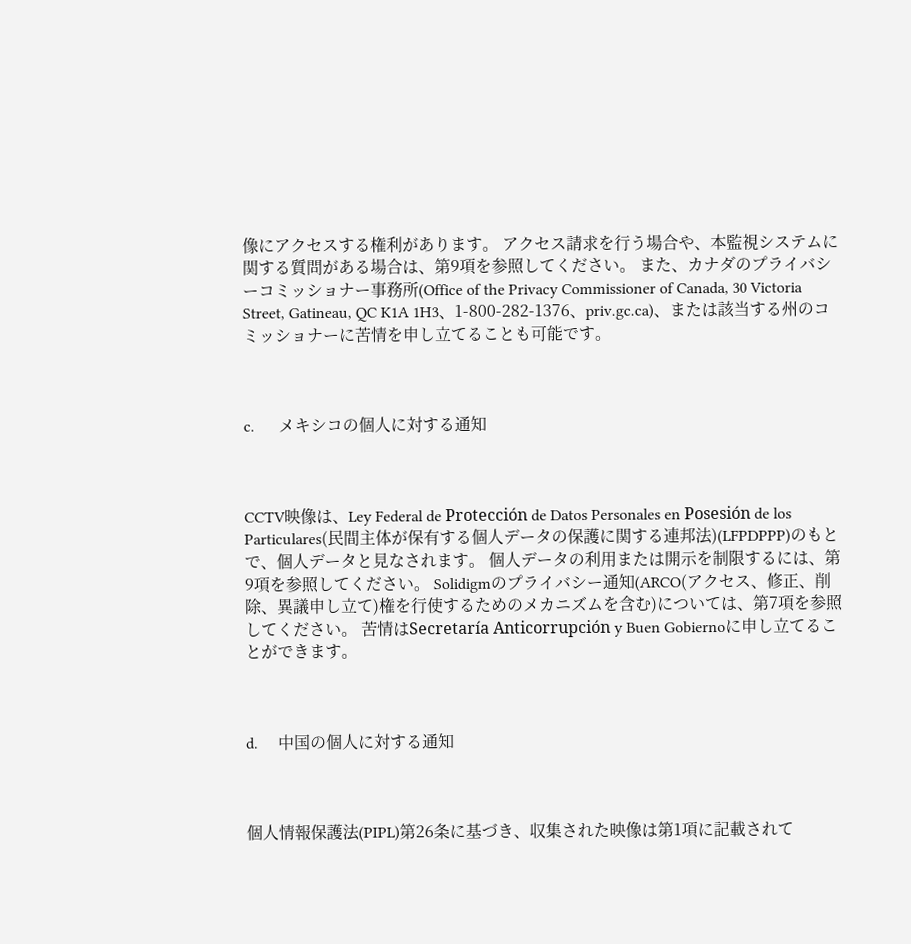像にアクセスする権利があります。 アクセス請求を行う場合や、本監視システムに関する質問がある場合は、第9項を参照してください。 また、カナダのプライバシーコミッショナー事務所(Office of the Privacy Commissioner of Canada, 30 Victoria Street, Gatineau, QC K1A 1H3、1-800-282-1376、priv.gc.ca)、または該当する州のコミッショナーに苦情を申し立てることも可能です。



c.      メキシコの個人に対する通知



CCTV映像は、Ley Federal de Protección de Datos Personales en Posesión de los Particulares(民間主体が保有する個人データの保護に関する連邦法)(LFPDPPP)のもとで、個人データと見なされます。 個人データの利用または開示を制限するには、第9項を参照してください。 Solidigmのプライバシー通知(ARCO(アクセス、修正、削除、異議申し立て)権を行使するためのメカニズムを含む)については、第7項を参照してください。 苦情はSecretaría Anticorrupción y Buen Gobiernoに申し立てることができます。



d.     中国の個人に対する通知



個人情報保護法(PIPL)第26条に基づき、収集された映像は第1項に記載されて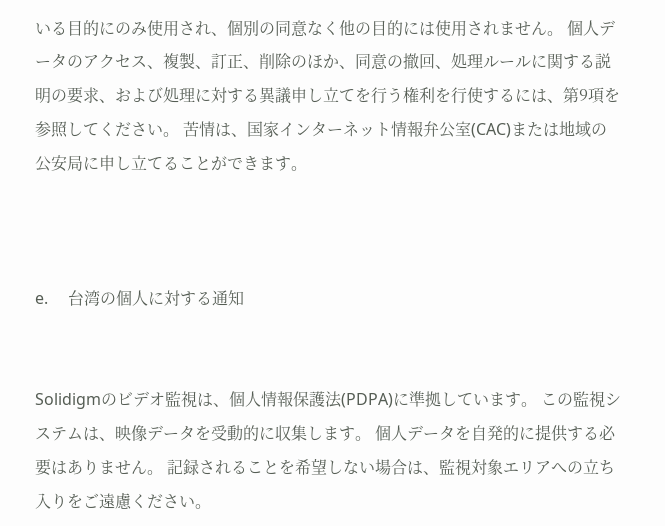いる目的にのみ使用され、個別の同意なく他の目的には使用されません。 個人データのアクセス、複製、訂正、削除のほか、同意の撤回、処理ルールに関する説明の要求、および処理に対する異議申し立てを行う権利を行使するには、第9項を参照してください。 苦情は、国家インターネット情報弁公室(CAC)または地域の公安局に申し立てることができます。



e.     台湾の個人に対する通知


Solidigmのビデオ監視は、個人情報保護法(PDPA)に準拠しています。 この監視システムは、映像データを受動的に収集します。 個人データを自発的に提供する必要はありません。 記録されることを希望しない場合は、監視対象エリアへの立ち入りをご遠慮ください。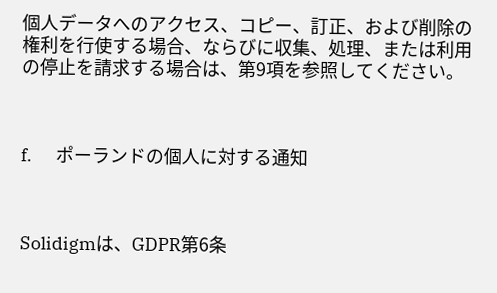個人データへのアクセス、コピー、訂正、および削除の権利を行使する場合、ならびに収集、処理、または利用の停止を請求する場合は、第9項を参照してください。



f.      ポーランドの個人に対する通知



Solidigmは、GDPR第6条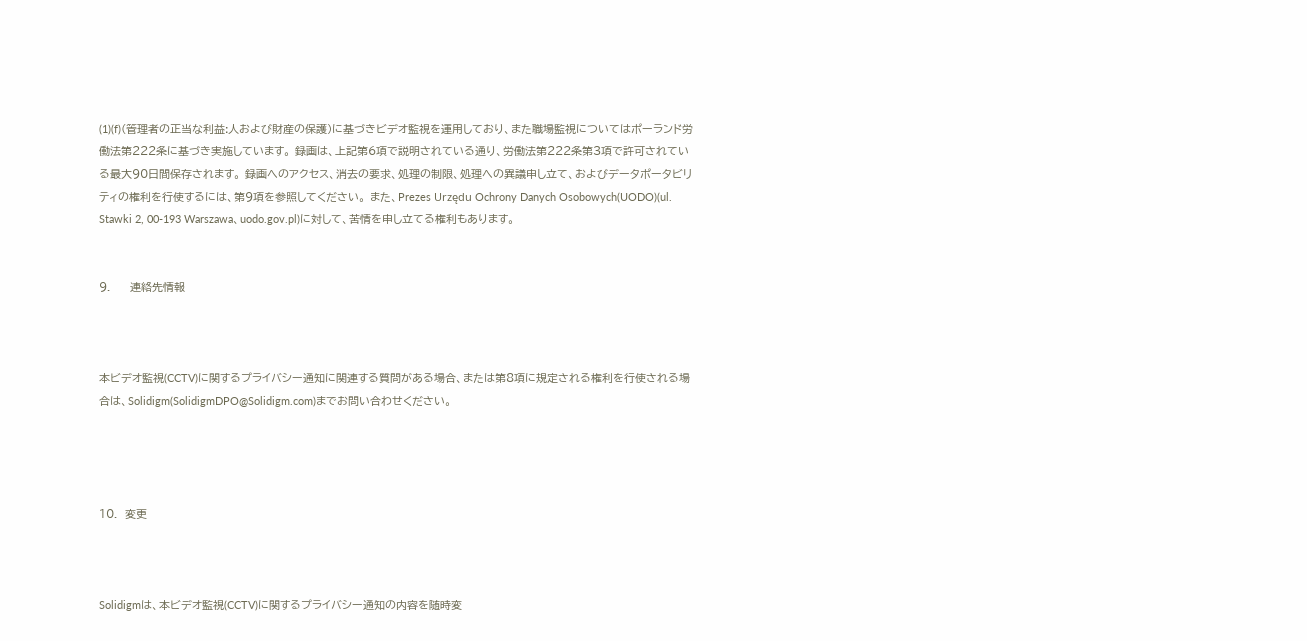(1)(f)(管理者の正当な利益:人および財産の保護)に基づきビデオ監視を運用しており、また職場監視についてはポーランド労働法第222条に基づき実施しています。 録画は、上記第6項で説明されている通り、労働法第222条第3項で許可されている最大90日間保存されます。 録画へのアクセス、消去の要求、処理の制限、処理への異議申し立て、およびデータポータビリティの権利を行使するには、第9項を参照してください。 また、Prezes Urzędu Ochrony Danych Osobowych(UODO)(ul. Stawki 2, 00-193 Warszawa、uodo.gov.pl)に対して、苦情を申し立てる権利もあります。


9.     連絡先情報



本ビデオ監視(CCTV)に関するプライバシー通知に関連する質問がある場合、または第8項に規定される権利を行使される場合は、Solidigm(SolidigmDPO@Solidigm.com)までお問い合わせください。




10.  変更



Solidigmは、本ビデオ監視(CCTV)に関するプライバシー通知の内容を随時変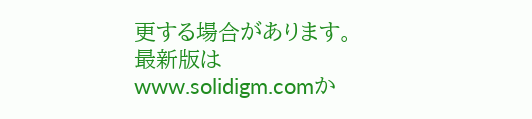更する場合があります。 最新版はwww.solidigm.comか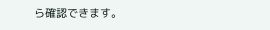ら確認できます。